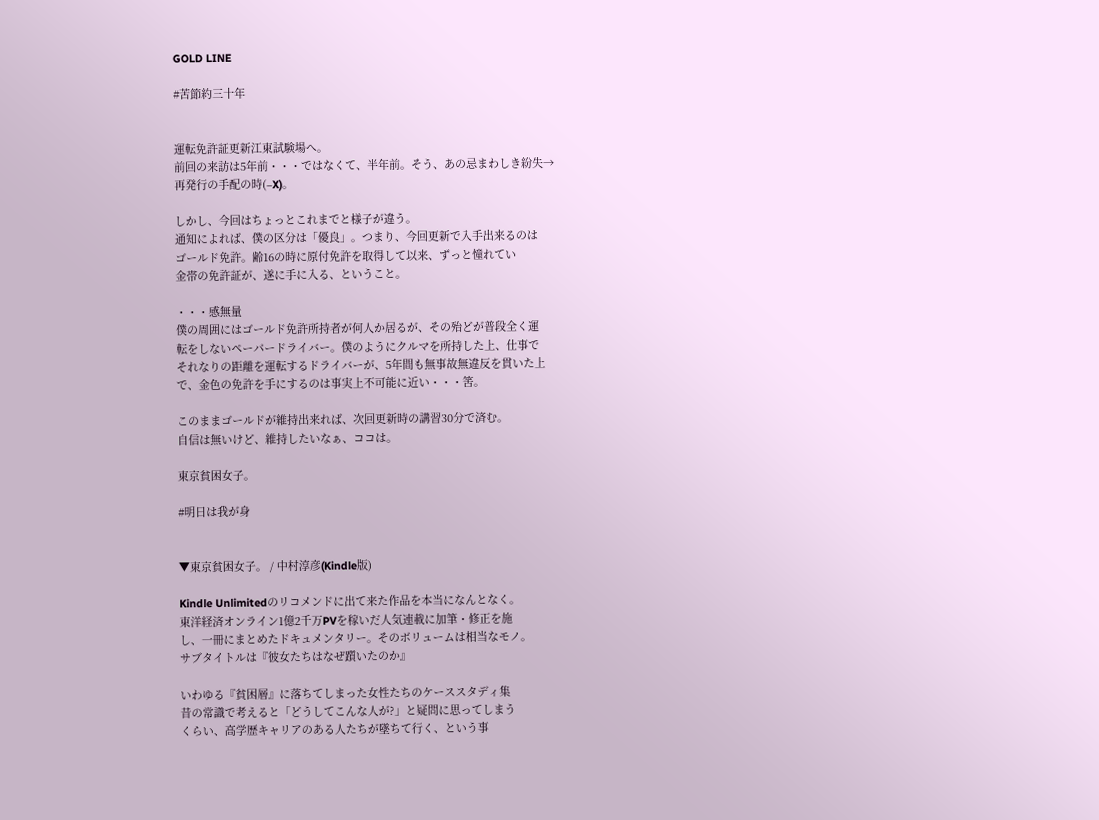GOLD LINE

#苦節約三十年


運転免許証更新江東試験場へ。
前回の来訪は5年前・・・ではなくて、半年前。そう、あの忌まわしき紛失→
再発行の手配の時(–X)。

しかし、今回はちょっとこれまでと様子が違う。
通知によれば、僕の区分は「優良」。つまり、今回更新で入手出来るのは
ゴールド免許。齢16の時に原付免許を取得して以来、ずっと憧れてい
金帯の免許証が、遂に手に入る、ということ。

・・・感無量
僕の周囲にはゴールド免許所持者が何人か居るが、その殆どが普段全く運
転をしないペーパードライバー。僕のようにクルマを所持した上、仕事で
それなりの距離を運転するドライバーが、5年間も無事故無違反を貫いた上
で、金色の免許を手にするのは事実上不可能に近い・・・筈。

このままゴールドが維持出来れば、次回更新時の講習30分で済む。
自信は無いけど、維持したいなぁ、ココは。

東京貧困女子。

#明日は我が身


▼東京貧困女子。 / 中村淳彦(Kindle版)

Kindle Unlimitedのリコメンドに出て来た作品を本当になんとなく。
東洋経済オンライン1億2千万PVを稼いだ人気連載に加筆・修正を施
し、一冊にまとめたドキュメンタリー。そのボリュームは相当なモノ。
サブタイトルは『彼女たちはなぜ躓いたのか』

いわゆる『貧困層』に落ちてしまった女性たちのケーススタディ集
昔の常識で考えると「どうしてこんな人が?」と疑問に思ってしまう
くらい、高学歴キャリアのある人たちが墜ちて行く、という事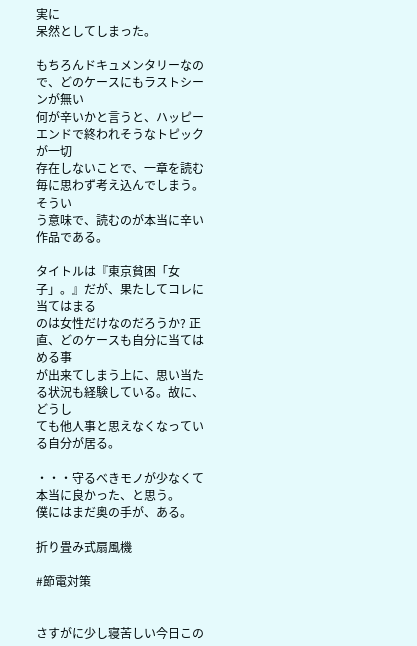実に
呆然としてしまった。

もちろんドキュメンタリーなので、どのケースにもラストシーンが無い
何が辛いかと言うと、ハッピーエンドで終われそうなトピックが一切
存在しないことで、一章を読む毎に思わず考え込んでしまう。そうい
う意味で、読むのが本当に辛い作品である。

タイトルは『東京貧困「女子」。』だが、果たしてコレに当てはまる
のは女性だけなのだろうか? 正直、どのケースも自分に当てはめる事
が出来てしまう上に、思い当たる状況も経験している。故に、どうし
ても他人事と思えなくなっている自分が居る。

・・・守るべきモノが少なくて本当に良かった、と思う。
僕にはまだ奥の手が、ある。

折り畳み式扇風機

#節電対策


さすがに少し寝苦しい今日この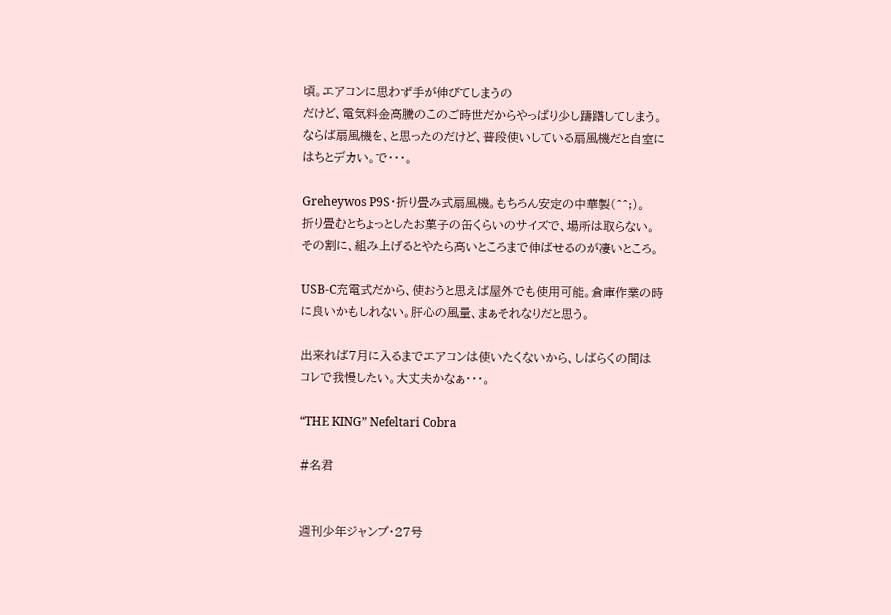頃。エアコンに思わず手が伸びてしまうの
だけど、電気料金高騰のこのご時世だからやっぱり少し躊躇してしまう。
ならば扇風機を、と思ったのだけど、普段使いしている扇風機だと自室に
はちとデカい。で・・・。

Greheywos P9S・折り畳み式扇風機。もちろん安定の中華製(^^;)。
折り畳むとちょっとしたお菓子の缶くらいのサイズで、場所は取らない。
その割に、組み上げるとやたら高いところまで伸ばせるのが凄いところ。

USB-C充電式だから、使おうと思えば屋外でも使用可能。倉庫作業の時
に良いかもしれない。肝心の風量、まぁそれなりだと思う。

出来れば7月に入るまでエアコンは使いたくないから、しばらくの間は
コレで我慢したい。大丈夫かなぁ・・・。

“THE KING” Nefeltari Cobra

#名君


週刊少年ジャンプ・27号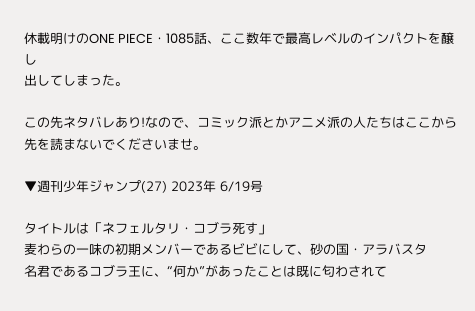休載明けのONE PIECE・1085話、ここ数年で最高レベルのインパクトを醸し
出してしまった。

この先ネタバレあり!なので、コミック派とかアニメ派の人たちはここから
先を読まないでくださいませ。

▼週刊少年ジャンプ(27) 2023年 6/19号

タイトルは「ネフェルタリ・コブラ死す」
麦わらの一味の初期メンバーであるビビにして、砂の国・アラバスタ
名君であるコブラ王に、“何か”があったことは既に匂わされて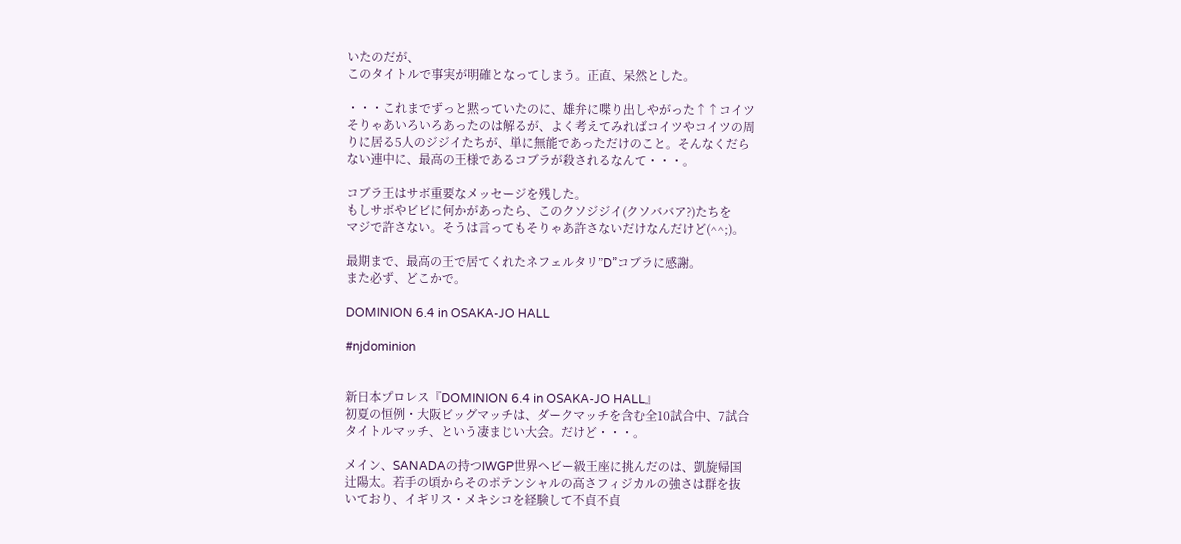いたのだが、
このタイトルで事実が明確となってしまう。正直、呆然とした。

・・・これまでずっと黙っていたのに、雄弁に喋り出しやがった↑↑コイツ
そりゃあいろいろあったのは解るが、よく考えてみればコイツやコイツの周
りに居る5人のジジイたちが、単に無能であっただけのこと。そんなくだら
ない連中に、最高の王様であるコブラが殺されるなんて・・・。

コブラ王はサボ重要なメッセージを残した。
もしサボやビビに何かがあったら、このクソジジイ(クソババア?)たちを
マジで許さない。そうは言ってもそりゃあ許さないだけなんだけど(^^;)。

最期まで、最高の王で居てくれたネフェルタリ”D”コブラに感謝。
また必ず、どこかで。

DOMINION 6.4 in OSAKA-JO HALL

#njdominion


新日本プロレス『DOMINION 6.4 in OSAKA-JO HALL』
初夏の恒例・大阪ビッグマッチは、ダークマッチを含む全10試合中、7試合
タイトルマッチ、という凄まじい大会。だけど・・・。

メイン、SANADAの持つIWGP世界ヘビー級王座に挑んだのは、凱旋帰国
辻陽太。若手の頃からそのポテンシャルの高さフィジカルの強さは群を抜
いており、イギリス・メキシコを経験して不貞不貞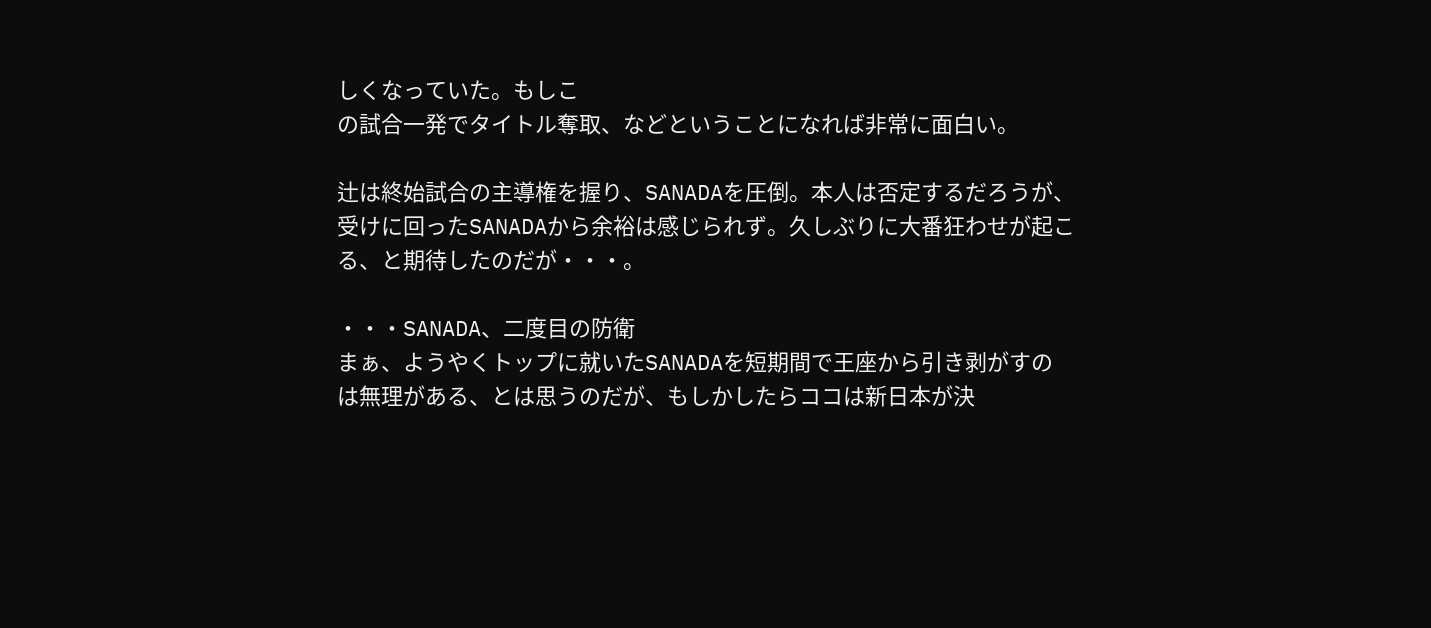しくなっていた。もしこ
の試合一発でタイトル奪取、などということになれば非常に面白い。

辻は終始試合の主導権を握り、SANADAを圧倒。本人は否定するだろうが、
受けに回ったSANADAから余裕は感じられず。久しぶりに大番狂わせが起こ
る、と期待したのだが・・・。

・・・SANADA、二度目の防衛
まぁ、ようやくトップに就いたSANADAを短期間で王座から引き剥がすの
は無理がある、とは思うのだが、もしかしたらココは新日本が決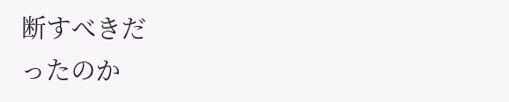断すべきだ
ったのか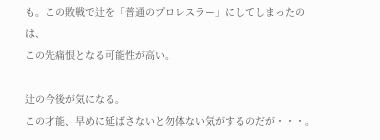も。この敗戦で辻を「普通のプロレスラー」にしてしまったのは、
この先痛恨となる可能性が高い。

辻の今後が気になる。
この才能、早めに延ばさないと勿体ない気がするのだが・・・。